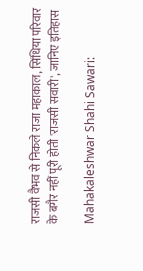राजसी वैभव से निकले राजा महाकाल, सिंधिया परिवार के बगैर नहीं पूरी होती 'राजसी सवारी', जानिए इतिहास

Mahakaleshwar Shahi Sawari: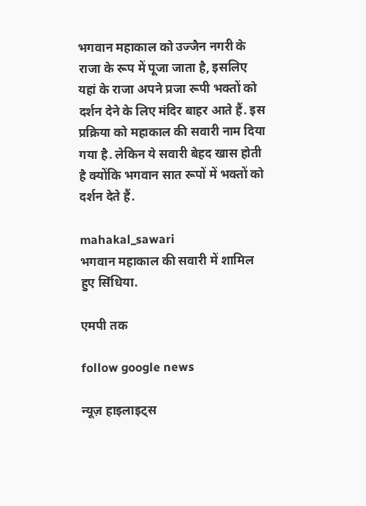भगवान महाकाल को उज्जैन नगरी के राजा के रूप में पूजा जाता है, इसलिए यहां के राजा अपने प्रजा रूपी भक्तों को दर्शन देने के लिए मंदिर बाहर आते हैं. इस प्रक्रिया को महाकाल की सवारी नाम दिया गया है. लेकिन ये सवारी बेहद खास होती है क्योंकि भगवान सात रूपों में भक्तों को दर्शन देते हैं.

mahakal_sawari
भगवान महाकाल की सवारी में शामिल हुए सिंधिया.

एमपी तक

follow google news

न्यूज़ हाइलाइट्स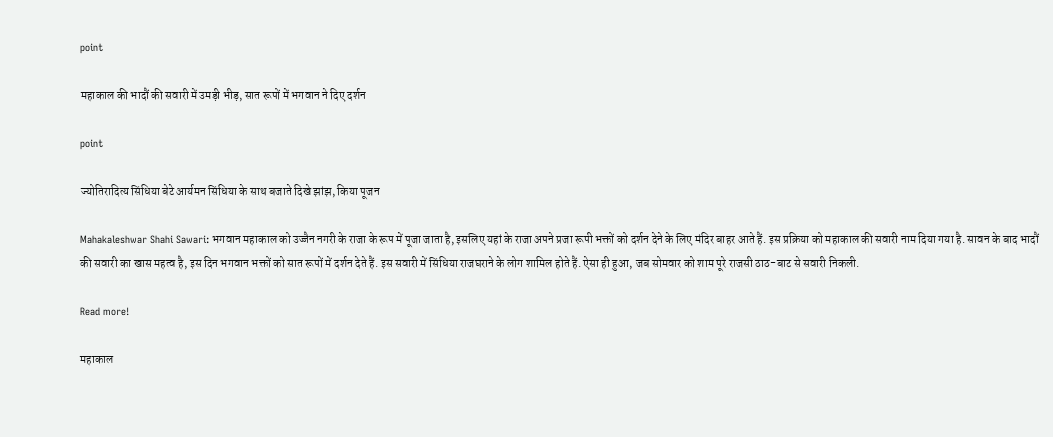point

महाकाल की भादौं की सवारी में उमड़ी भीड़, सात रूपों में भगवान ने दिए दर्शन

point

ज्योतिरादित्य सिंधिया बेटे आर्यमन सिंधिया के साथ बजाते दिखे झांझ, किया पूजन

Mahakaleshwar Shahi Sawari: भगवान महाकाल को उज्जैन नगरी के राजा के रूप में पूजा जाता है, इसलिए यहां के राजा अपने प्रजा रूपी भक्तों को दर्शन देने के लिए मंदिर बाहर आते हैं. इस प्रक्रिया को महाकाल की सवारी नाम दिया गया है. सावन के बाद भादौं की सवारी का खास महत्व है, इस दिन भगवान भक्तों को सात रूपों में दर्शन देते हैं. इस सवारी में सिंधिया राजघराने के लोग शामिल होते हैं. ऐसा ही हुआ, जब सोमवार को शाम पूरे राजसी ठाठ-बाट से सवारी निकली.

Read more!

महाकाल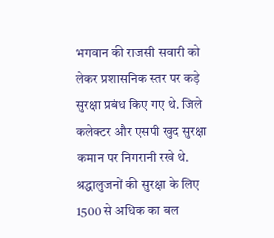भगवान की राजसी सवारी को लेकर प्रशासनिक स्तर पर कड़े सुरक्षा प्रबंध किए गए थे. जिले कलेक्टर और एसपी खुद सुरक्षा कमान पर निगरानी रखे थे. श्रद्धालुजनों की सुरक्षा के लिए 1500 से अधिक का बल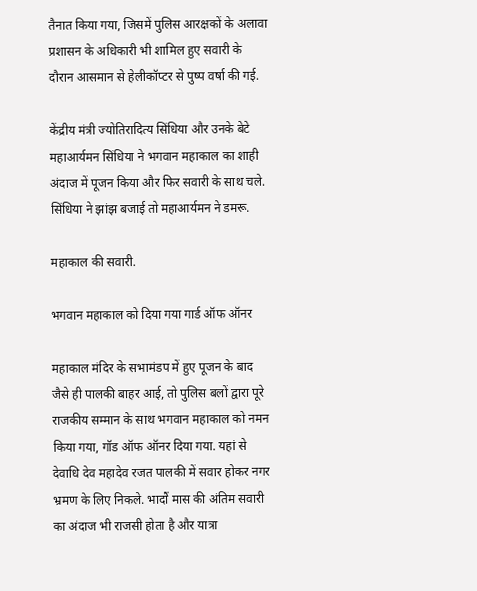तैनात किया गया, जिसमें पुलिस आरक्षकों के अलावा प्रशासन के अधिकारी भी शामिल हुए सवारी के दौरान आसमान से हेलीकॉप्टर से पुष्प वर्षा की गई.

केंद्रीय मंत्री ज्योतिरादित्य सिंधिया और उनके बेटे महाआर्यमन सिंधिया ने भगवान महाकाल का शाही अंदाज में पूजन किया और फिर सवारी के साथ चले. सिंधिया ने झांझ बजाई तो महाआर्यमन ने डमरू.

महाकाल की सवारी.

भगवान महाकाल को दिया गया गार्ड ऑफ ऑनर

महाकाल मंदिर के सभामंडप में हुए पूजन के बाद जैसे ही पालकी बाहर आई, तो पुलिस बलों द्वारा पूरे राजकीय सम्मान के साथ भगवान महाकाल को नमन किया गया, गॉड ऑफ ऑनर दिया गया. यहां से देवाधि देव महादेव रजत पालकी में सवार होकर नगर भ्रमण के लिए निकले. भादौं मास की अंतिम सवारी का अंदाज भी राजसी होता है और यात्रा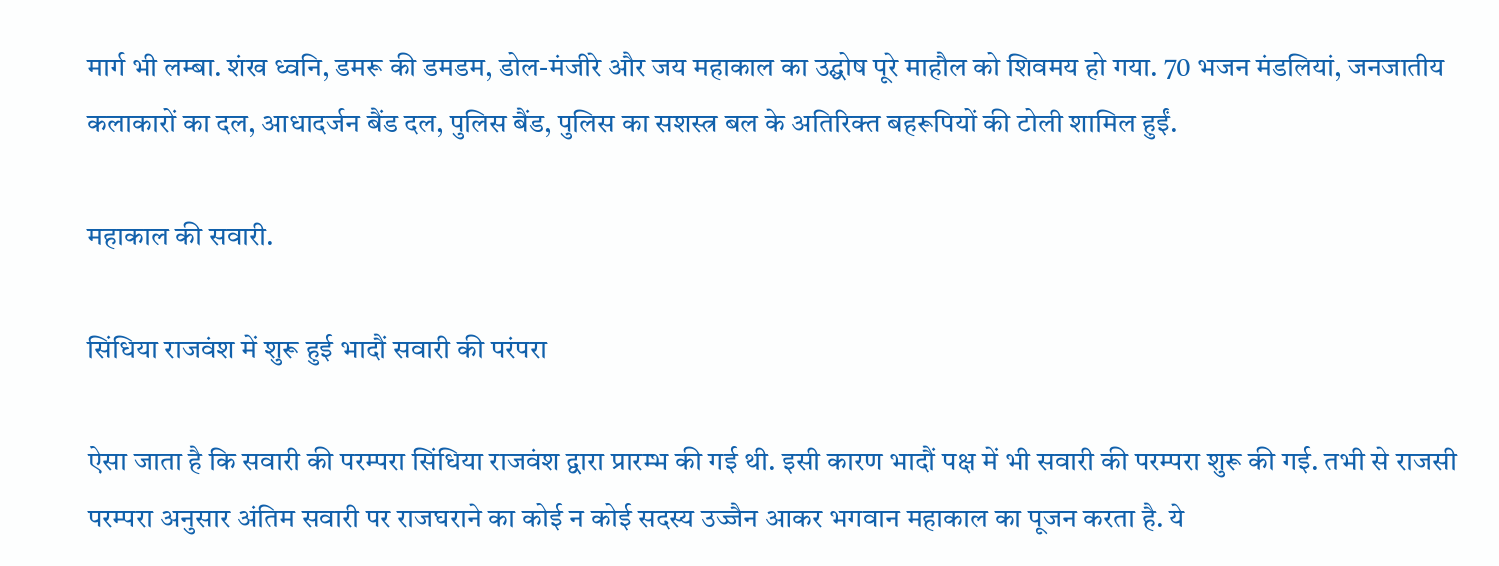मार्ग भी लम्बा. शंख ध्वनि, डमरू की डमडम, डोल-मंजीरे और जय महाकाल का उद्घोष पूरे माहौल को शिवमय हो गया. 70 भजन मंडलियां, जनजातीय कलाकारों का दल, आधादर्जन बैंड दल, पुलिस बैंड, पुलिस का सशस्त्र बल के अतिरिक्त बहरूपियों की टोली शामिल हुईं.

महाकाल की सवारी.

सिंधिया राजवंश में शुरू हुई भादौं सवारी की परंपरा

ऐसा जाता है कि सवारी की परम्परा सिंधिया राजवंश द्वारा प्रारम्भ की गई थी. इसी कारण भादौं पक्ष में भी सवारी की परम्परा शुरू की गई. तभी से राजसी परम्परा अनुसार अंतिम सवारी पर राजघराने का कोई न कोई सदस्य उज्जैन आकर भगवान महाकाल का पूजन करता है. ये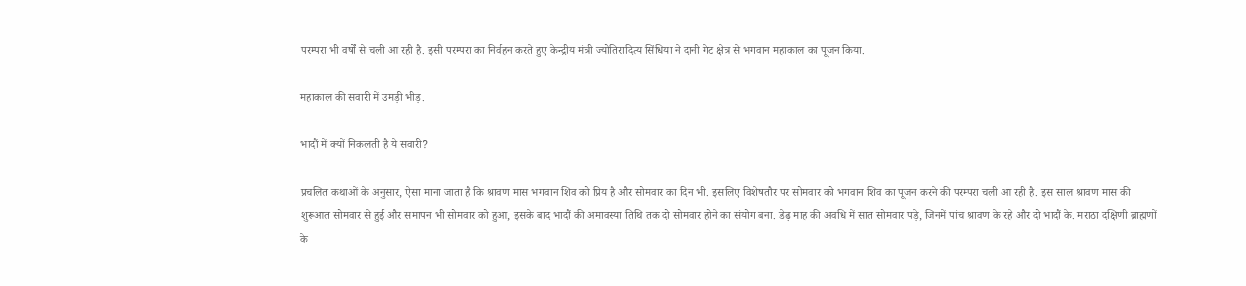परम्परा भी वर्षों से चली आ रही है. इसी परम्परा का निर्वहन करते हुए केन्द्रीय मंत्री ज्योतिरादित्य सिंधिया ने दानी गेट क्षेत्र से भगवान महाकाल का पूजन किया.

महाकाल की सवारी में उमड़ी भीड़.

भादौं में क्यों निकलती है ये सवारी?

प्रचलित कथाओं के अनुसार, ऐसा माना जाता है कि श्रावण मास भगवान शिव को प्रिय है और सोमवार का दिन भी. इसलिए विशेषतौर पर सोमवार को भगवान शिव का पूजन करने की परम्परा चली आ रही है. इस साल श्रावण मास की शुरूआत सोमवार से हुई और समापन भी सोमवार को हुआ, इसके बाद भादौं की अमावस्या तिथि तक दो सोमवार होने का संयोग बना. डेढ़ माह की अवधि में सात सोमवार पड़े, जिनमें पांच श्रावण के रहे और दो भादौं के. मराठा दक्षिणी ब्राह्मणों के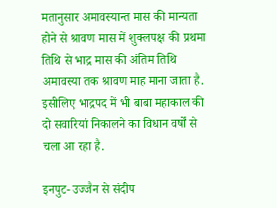मतानुसार अमावस्यान्त मास की मान्यता होने से श्रावण मास में शुक्लपक्ष की प्रथमा तिथि से भाद्र मास की अंतिम तिथि अमावस्या तक श्रावण माह माना जाता है. इसीलिए भाद्रपद में भी बाबा महाकाल की दो सवारियां निकालने का विधान वर्षों से चला आ रहा है.

इनपुट- उज्जैन से संदीप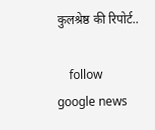कुलश्रेष्ठ की रिपोर्ट..

    follow google news